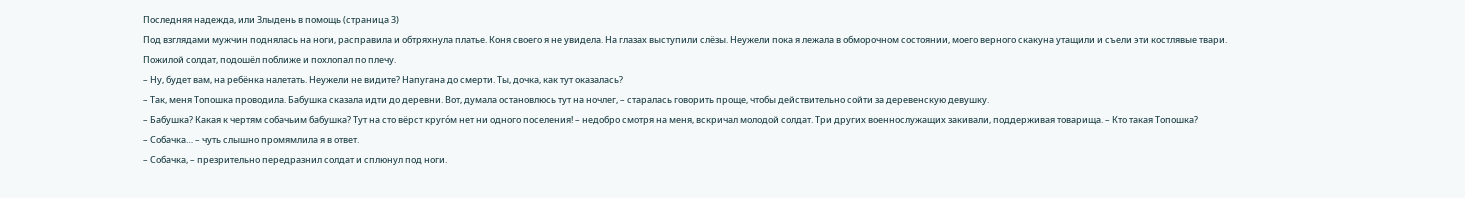Последняя надежда, или Злыдень в помощь (страница 3)
Под взглядами мужчин поднялась на ноги, расправила и обтряхнула платье. Коня своего я не увидела. На глазах выступили слёзы. Неужели пока я лежала в обморочном состоянии, моего верного скакуна утащили и съели эти костлявые твари.
Пожилой солдат, подошёл поближе и похлопал по плечу.
– Ну, будет вам, на ребёнка налетать. Неужели не видите? Напугана до смерти. Ты, дочка, как тут оказалась?
– Так, меня Топошка проводила. Бабушка сказала идти до деревни. Вот, думала остановлюсь тут на ночлег, – старалась говорить проще, чтобы действительно сойти за деревенскую девушку.
– Бабушка? Какая к чертям собачьим бабушка? Тут на сто вёрст круго́м нет ни одного поселения! – недобро смотря на меня, вскричал молодой солдат. Три других военнослужащих закивали, поддерживая товарища. – Кто такая Топошка?
– Собачка… – чуть слышно промямлила я в ответ.
– Собачка, – презрительно передразнил солдат и сплюнул под ноги.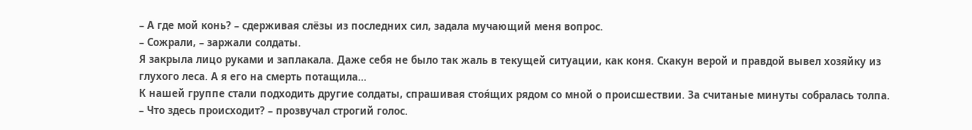– А где мой конь? – сдерживая слёзы из последних сил, задала мучающий меня вопрос.
– Сожрали, – заржали солдаты.
Я закрыла лицо руками и заплакала. Даже себя не было так жаль в текущей ситуации, как коня. Скакун верой и правдой вывел хозяйку из глухого леса. А я его на смерть потащила…
К нашей группе стали подходить другие солдаты, спрашивая стоя́щих рядом со мной о происшествии. За считаные минуты собралась толпа.
– Что здесь происходит? – прозвучал строгий голос.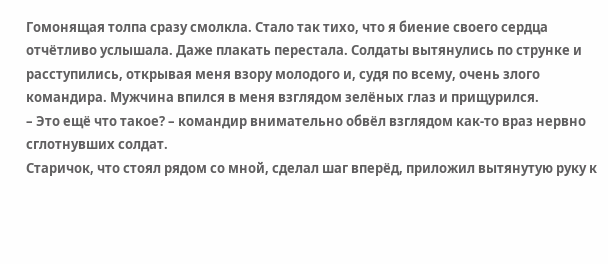Гомонящая толпа сразу смолкла. Стало так тихо, что я биение своего сердца отчётливо услышала. Даже плакать перестала. Солдаты вытянулись по струнке и расступились, открывая меня взору молодого и, судя по всему, очень злого командира. Мужчина впился в меня взглядом зелёных глаз и прищурился.
– Это ещё что такое? – командир внимательно обвёл взглядом как-то враз нервно сглотнувших солдат.
Старичок, что стоял рядом со мной, сделал шаг вперёд, приложил вытянутую руку к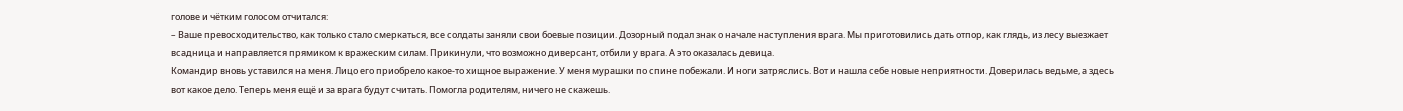голове и чётким голосом отчитался:
– Ваше превосходительство, как только стало смеркаться, все солдаты заняли свои боевые позиции. Дозорный подал знак о начале наступления врага. Мы приготовились дать отпор, как глядь, из лесу выезжает всадница и направляется прямиком к вражеским силам. Прикинули, что возможно диверсант, отбили у врага. А это оказалась девица.
Командир вновь уставился на меня. Лицо его приобрело какое-то хищное выражение. У меня мурашки по спине побежали. И ноги затряслись. Вот и нашла себе новые неприятности. Доверилась ведьме, а здесь вот какое дело. Теперь меня ещё и за врага будут считать. Помогла родителям, ничего не скажешь.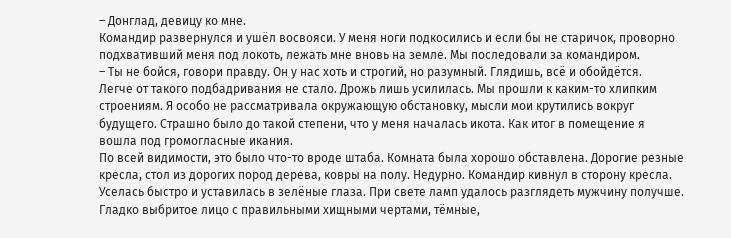– Донглад, девицу ко мне.
Командир развернулся и ушёл восвояси. У меня ноги подкосились и если бы не старичок, проворно подхвативший меня под локоть, лежать мне вновь на земле. Мы последовали за командиром.
– Ты не бойся, говори правду. Он у нас хоть и строгий, но разумный. Глядишь, всё и обойдётся.
Легче от такого подбадривания не стало. Дрожь лишь усилилась. Мы прошли к каким-то хлипким строениям. Я особо не рассматривала окружающую обстановку, мысли мои крутились вокруг будущего. Страшно было до такой степени, что у меня началась икота. Как итог в помещение я вошла под громогласные икания.
По всей видимости, это было что-то вроде штаба. Комната была хорошо обставлена. Дорогие резные кресла, стол из дорогих пород дерева, ковры на полу. Недурно. Командир кивнул в сторону кресла. Уселась быстро и уставилась в зелёные глаза. При свете ламп удалось разглядеть мужчину получше.
Гладко выбритое лицо с правильными хищными чертами, тёмные,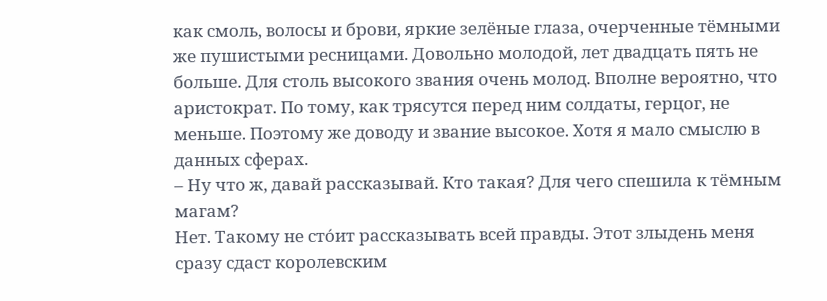как смоль, волосы и брови, яркие зелёные глаза, очерченные тёмными же пушистыми ресницами. Довольно молодой, лет двадцать пять не больше. Для столь высокого звания очень молод. Вполне вероятно, что аристократ. По тому, как трясутся перед ним солдаты, герцог, не меньше. Поэтому же доводу и звание высокое. Хотя я мало смыслю в данных сферах.
– Ну что ж, давай рассказывай. Кто такая? Для чего спешила к тёмным магам?
Нет. Такому не сто́ит рассказывать всей правды. Этот злыдень меня сразу сдаст королевским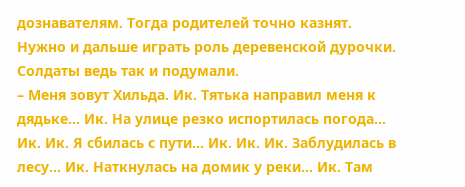дознавателям. Тогда родителей точно казнят. Нужно и дальше играть роль деревенской дурочки. Солдаты ведь так и подумали.
– Меня зовут Хильда. Ик. Тятька направил меня к дядьке… Ик. На улице резко испортилась погода… Ик. Ик. Я сбилась с пути… Ик. Ик. Ик. Заблудилась в лесу… Ик. Наткнулась на домик у реки… Ик. Там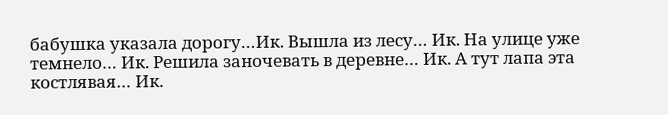бабушка указала дорогу…Ик. Вышла из лесу… Ик. На улице уже темнело… Ик. Решила заночевать в деревне… Ик. А тут лапа эта костлявая… Ик.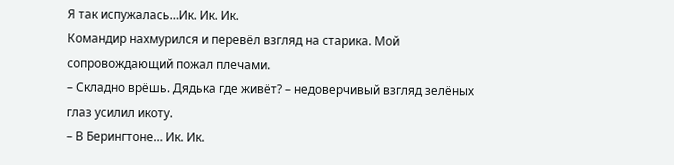Я так испужалась…Ик. Ик. Ик.
Командир нахмурился и перевёл взгляд на старика. Мой сопровождающий пожал плечами.
– Складно врёшь. Дядька где живёт? – недоверчивый взгляд зелёных глаз усилил икоту.
– В Берингтоне… Ик. Ик.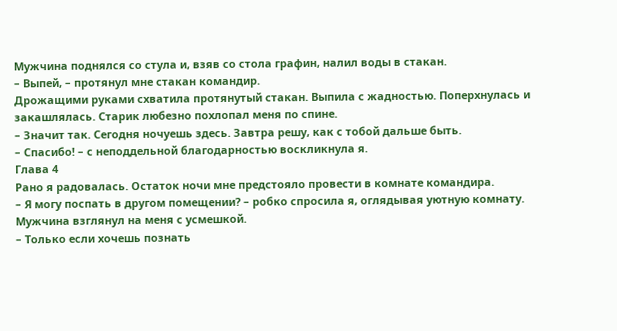Мужчина поднялся со стула и, взяв со стола графин, налил воды в стакан.
– Выпей, – протянул мне стакан командир.
Дрожащими руками схватила протянутый стакан. Выпила с жадностью. Поперхнулась и закашлялась. Старик любезно похлопал меня по спине.
– Значит так. Сегодня ночуешь здесь. Завтра решу, как с тобой дальше быть.
– Спасибо! – с неподдельной благодарностью воскликнула я.
Глава 4
Рано я радовалась. Остаток ночи мне предстояло провести в комнате командира.
– Я могу поспать в другом помещении? – робко спросила я, оглядывая уютную комнату.
Мужчина взглянул на меня с усмешкой.
– Только если хочешь познать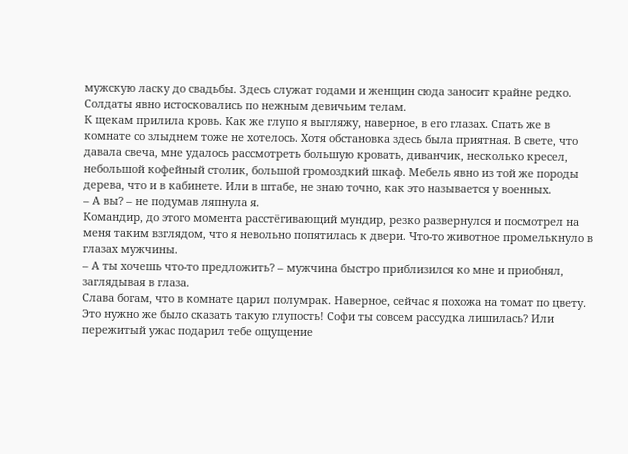мужскую ласку до свадьбы. Здесь служат годами и женщин сюда заносит крайне редко. Солдаты явно истосковались по нежным девичьим телам.
К щекам прилила кровь. Как же глупо я выгляжу, наверное, в его глазах. Спать же в комнате со злыднем тоже не хотелось. Хотя обстановка здесь была приятная. В свете, что давала свеча, мне удалось рассмотреть большую кровать, диванчик, несколько кресел, небольшой кофейный столик, большой громоздкий шкаф. Мебель явно из той же породы дерева, что и в кабинете. Или в штабе, не знаю точно, как это называется у военных.
– А вы? – не подумав ляпнула я.
Командир, до этого момента расстёгивающий мундир, резко развернулся и посмотрел на меня таким взглядом, что я невольно попятилась к двери. Что-то животное промелькнуло в глазах мужчины.
– А ты хочешь что-то предложить? – мужчина быстро приблизился ко мне и приобнял, заглядывая в глаза.
Слава богам, что в комнате царил полумрак. Наверное, сейчас я похожа на томат по цвету. Это нужно же было сказать такую глупость! Софи ты совсем рассудка лишилась? Или пережитый ужас подарил тебе ощущение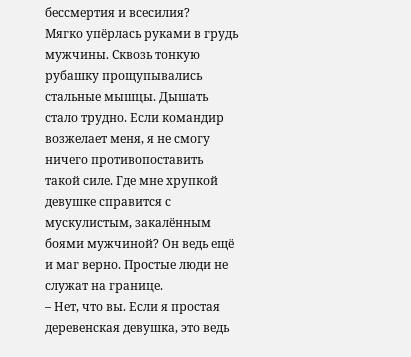бессмертия и всесилия?
Мягко упёрлась руками в грудь мужчины. Сквозь тонкую рубашку прощупывались стальные мышцы. Дышать стало трудно. Если командир возжелает меня, я не смогу ничего противопоставить такой силе. Где мне хрупкой девушке справится с мускулистым, закалённым боями мужчиной? Он ведь ещё и маг верно. Простые люди не служат на границе.
– Нет, что вы. Если я простая деревенская девушка, это ведь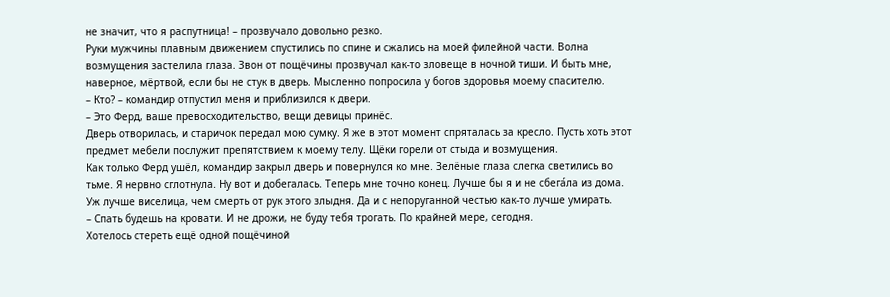не значит, что я распутница! – прозвучало довольно резко.
Руки мужчины плавным движением спустились по спине и сжались на моей филейной части. Волна возмущения застелила глаза. Звон от пощёчины прозвучал как-то зловеще в ночной тиши. И быть мне, наверное, мёртвой, если бы не стук в дверь. Мысленно попросила у богов здоровья моему спасителю.
– Кто? – командир отпустил меня и приблизился к двери.
– Это Ферд, ваше превосходительство, вещи девицы принёс.
Дверь отворилась, и старичок передал мою сумку. Я же в этот момент спряталась за кресло. Пусть хоть этот предмет мебели послужит препятствием к моему телу. Щёки горели от стыда и возмущения.
Как только Ферд ушёл, командир закрыл дверь и повернулся ко мне. Зелёные глаза слегка светились во тьме. Я нервно сглотнула. Ну вот и добегалась. Теперь мне точно конец. Лучше бы я и не сбега́ла из дома. Уж лучше виселица, чем смерть от рук этого злыдня. Да и с непоруганной честью как-то лучше умирать.
– Спать будешь на кровати. И не дрожи, не буду тебя трогать. По крайней мере, сегодня.
Хотелось стереть ещё одной пощёчиной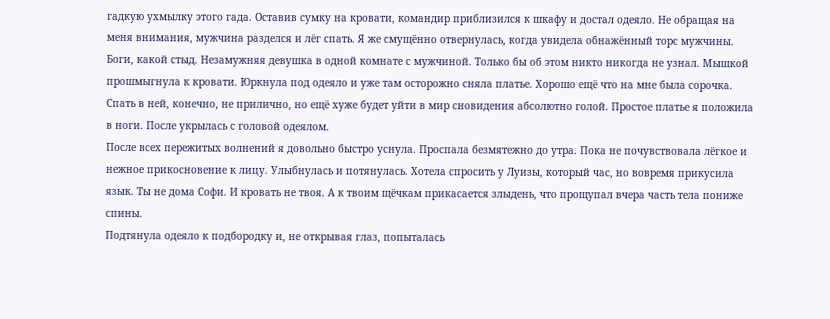гадкую ухмылку этого гада. Оставив сумку на кровати, командир приблизился к шкафу и достал одеяло. Не обращая на меня внимания, мужчина разделся и лёг спать. Я же смущённо отвернулась, когда увидела обнажённый торс мужчины. Боги, какой стыд. Незамужняя девушка в одной комнате с мужчиной. Только бы об этом никто никогда не узнал. Мышкой прошмыгнула к кровати. Юркнула под одеяло и уже там осторожно сняла платье. Хорошо ещё что на мне была сорочка. Спать в ней, конечно, не прилично, но ещё хуже будет уйти в мир сновидения абсолютно голой. Простое платье я положила в ноги. После укрылась с головой одеялом.
После всех пережитых волнений я довольно быстро уснула. Проспала безмятежно до утра. Пока не почувствовала лёгкое и нежное прикосновение к лицу. Улыбнулась и потянулась. Хотела спросить у Луизы, который час, но вовремя прикусила язык. Ты не дома Софи. И кровать не твоя. А к твоим щёчкам прикасается злыдень, что прощупал вчера часть тела пониже спины.
Подтянула одеяло к подбородку и, не открывая глаз, попыталась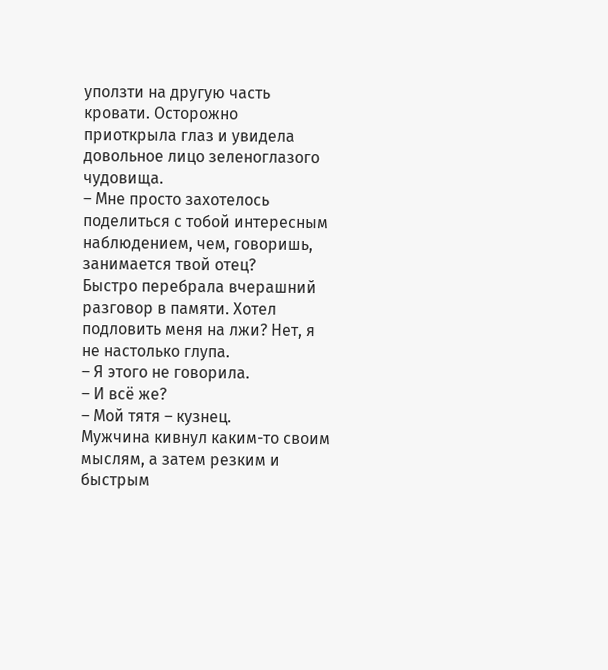уползти на другую часть кровати. Осторожно приоткрыла глаз и увидела довольное лицо зеленоглазого чудовища.
– Мне просто захотелось поделиться с тобой интересным наблюдением, чем, говоришь, занимается твой отец?
Быстро перебрала вчерашний разговор в памяти. Хотел подловить меня на лжи? Нет, я не настолько глупа.
– Я этого не говорила.
– И всё же?
– Мой тятя – кузнец.
Мужчина кивнул каким-то своим мыслям, а затем резким и быстрым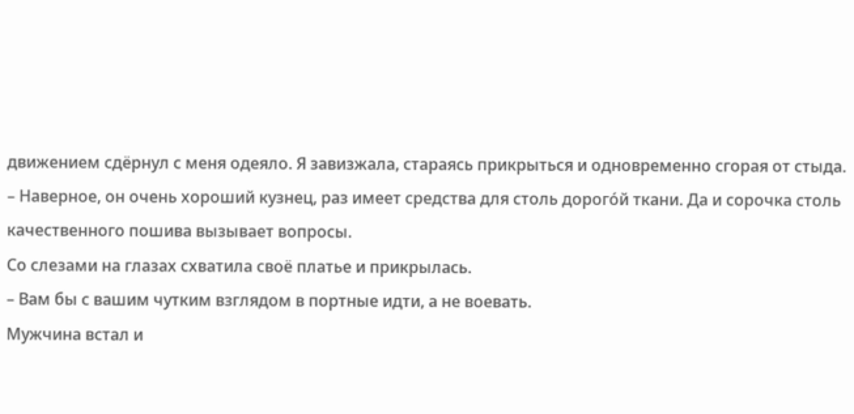движением сдёрнул с меня одеяло. Я завизжала, стараясь прикрыться и одновременно сгорая от стыда.
– Наверное, он очень хороший кузнец, раз имеет средства для столь дорого́й ткани. Да и сорочка столь качественного пошива вызывает вопросы.
Со слезами на глазах схватила своё платье и прикрылась.
– Вам бы с вашим чутким взглядом в портные идти, а не воевать.
Мужчина встал и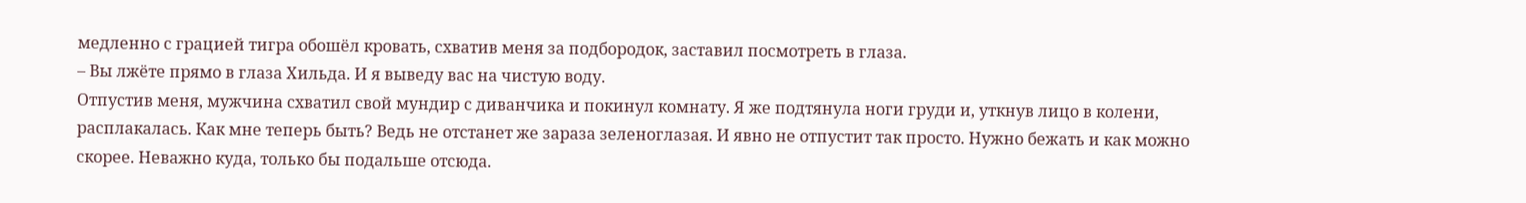медленно с грацией тигра обошёл кровать, схватив меня за подбородок, заставил посмотреть в глаза.
– Вы лжёте прямо в глаза Хильда. И я выведу вас на чистую воду.
Отпустив меня, мужчина схватил свой мундир с диванчика и покинул комнату. Я же подтянула ноги груди и, уткнув лицо в колени, расплакалась. Как мне теперь быть? Ведь не отстанет же зараза зеленоглазая. И явно не отпустит так просто. Нужно бежать и как можно скорее. Неважно куда, только бы подальше отсюда.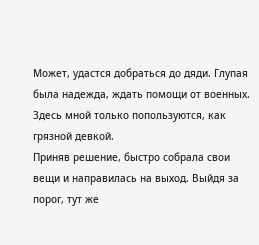Может, удастся добраться до дяди. Глупая была надежда, ждать помощи от военных. Здесь мной только попользуются, как грязной девкой.
Приняв решение, быстро собрала свои вещи и направилась на выход. Выйдя за порог, тут же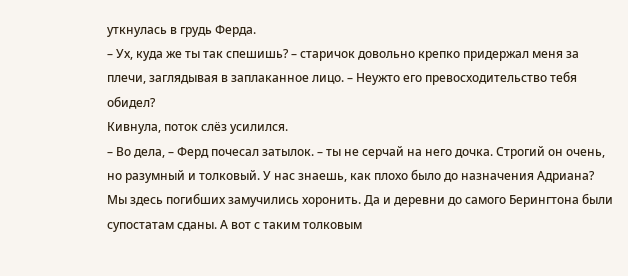уткнулась в грудь Ферда.
– Ух, куда же ты так спешишь? – старичок довольно крепко придержал меня за плечи, заглядывая в заплаканное лицо. – Неужто его превосходительство тебя обидел?
Кивнула, поток слёз усилился.
– Во дела, – Ферд почесал затылок. – ты не серчай на него дочка. Строгий он очень, но разумный и толковый. У нас знаешь, как плохо было до назначения Адриана? Мы здесь погибших замучились хоронить. Да и деревни до самого Берингтона были супостатам сданы. А вот с таким толковым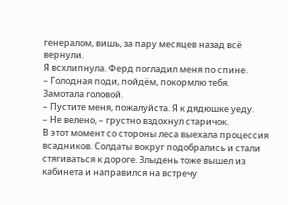генералом, вишь, за пару месяцев назад всё вернули.
Я всхлипнула. Ферд погладил меня по спине.
– Голодная поди, пойдём, покормлю тебя.
Замотала головой.
– Пустите меня, пожалуйста. Я к дядюшке уеду.
– Не велено, – грустно вздохнул старичок.
В этот момент со стороны леса выехала процессия всадников. Солдаты вокруг подобрались и стали стягиваться к дороге. Злыдень тоже вышел из кабинета и направился на встречу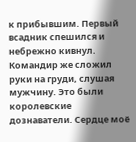к прибывшим. Первый всадник спешился и небрежно кивнул. Командир же сложил руки на груди, слушая мужчину. Это были королевские дознаватели. Сердце моё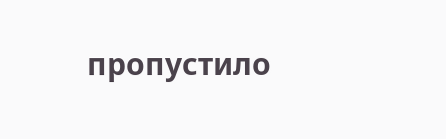пропустило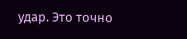удар. Это точно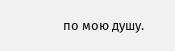по мою душу.